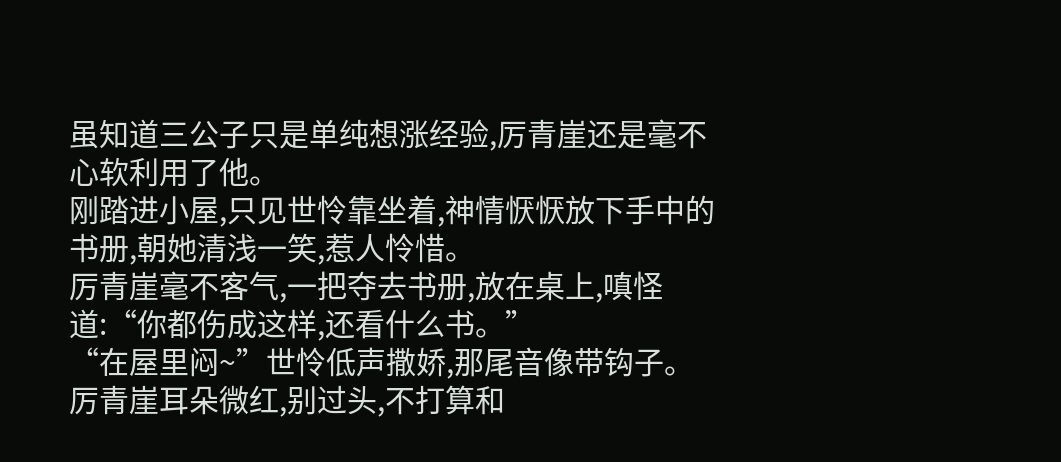虽知道三公子只是单纯想涨经验,厉青崖还是毫不心软利用了他。
刚踏进小屋,只见世怜靠坐着,神情恹恹放下手中的书册,朝她清浅一笑,惹人怜惜。
厉青崖毫不客气,一把夺去书册,放在桌上,嗔怪道:“你都伤成这样,还看什么书。”
“在屋里闷~”世怜低声撒娇,那尾音像带钩子。
厉青崖耳朵微红,别过头,不打算和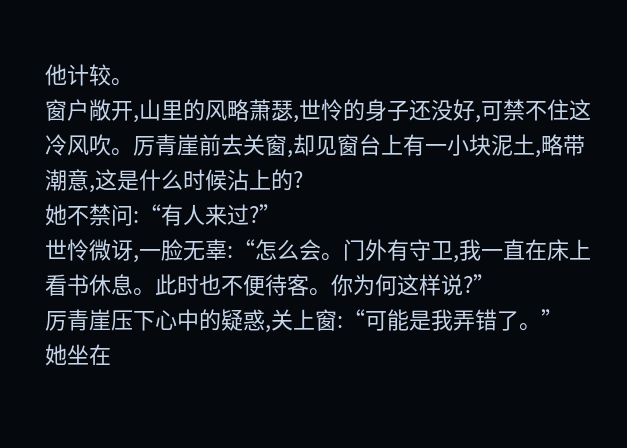他计较。
窗户敞开,山里的风略萧瑟,世怜的身子还没好,可禁不住这冷风吹。厉青崖前去关窗,却见窗台上有一小块泥土,略带潮意,这是什么时候沾上的?
她不禁问:“有人来过?”
世怜微讶,一脸无辜:“怎么会。门外有守卫,我一直在床上看书休息。此时也不便待客。你为何这样说?”
厉青崖压下心中的疑惑,关上窗:“可能是我弄错了。”
她坐在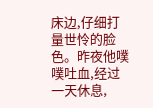床边,仔细打量世怜的脸色。昨夜他噗噗吐血,经过一天休息,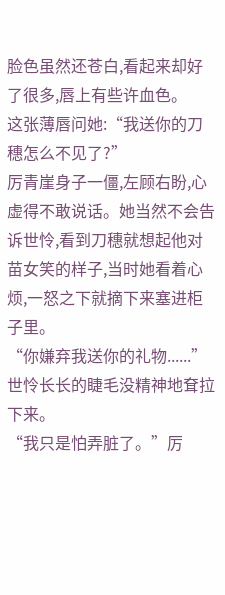脸色虽然还苍白,看起来却好了很多,唇上有些许血色。
这张薄唇问她:“我送你的刀穗怎么不见了?”
厉青崖身子一僵,左顾右盼,心虚得不敢说话。她当然不会告诉世怜,看到刀穗就想起他对苗女笑的样子,当时她看着心烦,一怒之下就摘下来塞进柜子里。
“你嫌弃我送你的礼物......”世怜长长的睫毛没精神地耷拉下来。
“我只是怕弄脏了。”厉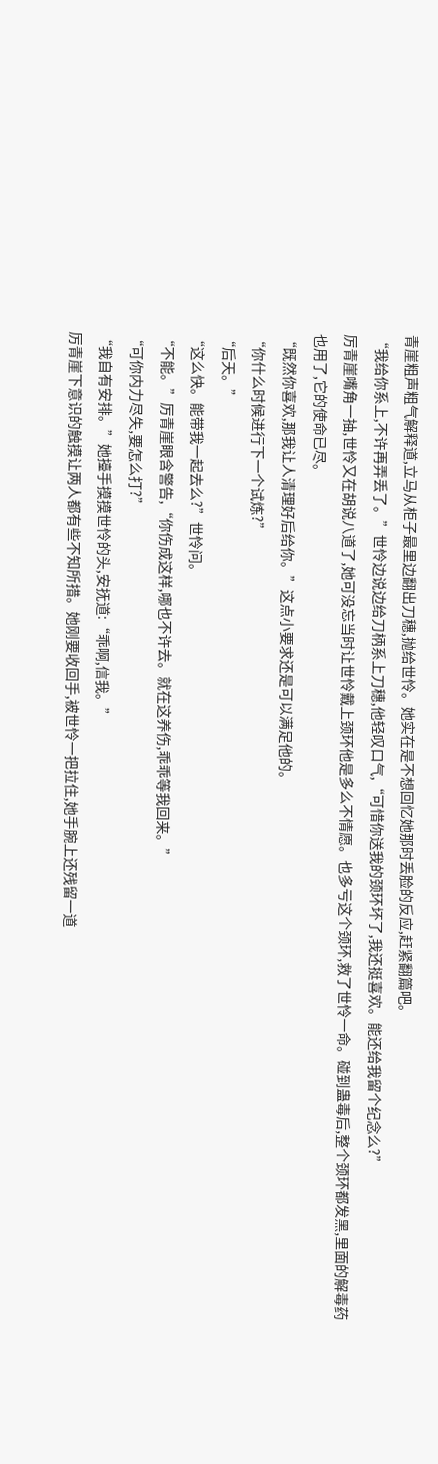青崖粗声粗气解释道,立马从柜子最里边翻出刀穗,抛给世怜。她实在是不想回忆她那时丢脸的反应,赶紧翻篇吧。
“我给你系上,不许再弄丢了。”世怜边说边给刀柄系上刀穗,他轻叹口气,“可惜你送我的颈环坏了,我还挺喜欢。能还给我留个纪念么?”
厉青崖嘴角一抽,世怜又在胡说八道了,她可没忘当时让世怜戴上颈环他是多么不情愿。也多亏这个颈环,救了世怜一命。碰到蛊毒后,整个颈环都发黑,里面的解毒药也用了,它的使命已尽。
“既然你喜欢,那我让人清理好后给你。”这点小要求还是可以满足他的。
“你什么时候进行下一个试炼?”
“后天。”
“这么快。能带我一起去么?”世怜问。
“不能。”厉青崖眼含警告,“你伤成这样,哪也不许去。就在这养伤,乖乖等我回来。”
“可你内力尽失,要怎么打?”
“我自有安排。”她擡手摸摸世怜的头,安抚道:“乖啊,信我。”
厉青崖下意识的触摸让两人都有些不知所措。她刚要收回手,被世怜一把拉住,她手腕上还残留一道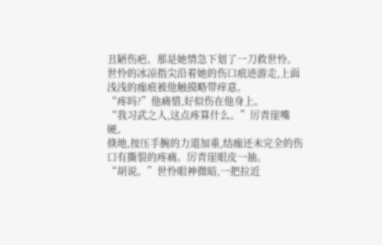丑陋伤疤。那是她情急下划了一刀救世怜。
世怜的冰凉指尖沿着她的伤口痕迹游走,上面浅浅的痂痕被他触摸略带痒意。
“疼吗?”他痛惜,好似伤在他身上。
“我习武之人,这点疼算什么。”厉青崖嘴硬。
倏地,按压手腕的力道加重,结痂还未完全的伤口有撕裂的疼痛。厉青崖眼皮一抽。
“胡说。”世怜眼神微暗,一把拉近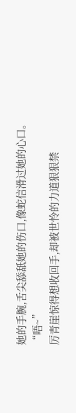她的手腕,舌尖舔舐她的伤口,像蛇信滑过她的心口。
“唔~”
厉青崖惊得想收回手,却被世怜的力道狠狠禁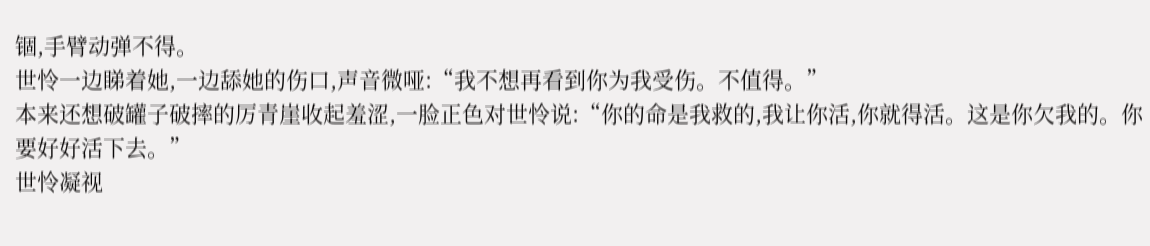锢,手臂动弹不得。
世怜一边睇着她,一边舔她的伤口,声音微哑:“我不想再看到你为我受伤。不值得。”
本来还想破罐子破摔的厉青崖收起羞涩,一脸正色对世怜说:“你的命是我救的,我让你活,你就得活。这是你欠我的。你要好好活下去。”
世怜凝视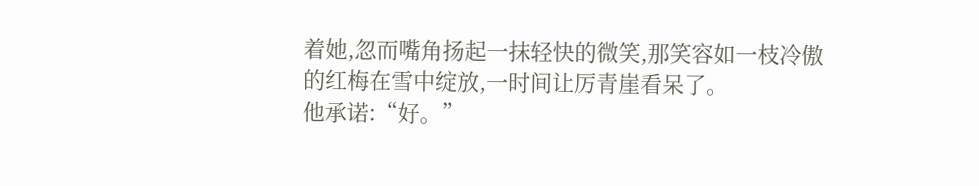着她,忽而嘴角扬起一抹轻快的微笑,那笑容如一枝冷傲的红梅在雪中绽放,一时间让厉青崖看呆了。
他承诺:“好。”